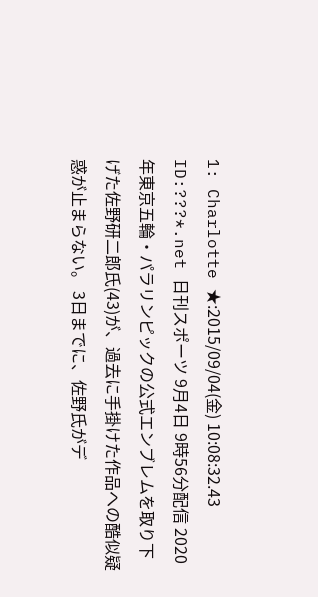1: Charlotte ★:2015/09/04(金) 10:08:32.43 ID:???*.net 日刊スポーツ 9月4日 9時56分配信 2020年東京五輪・パラリンピックの公式エンブレムを取り下げた佐野研二郎氏(43)が、過去に手掛けた作品への酷似疑惑が止まらない。 3日までに、佐野氏がデ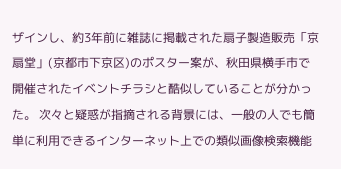ザインし、約3年前に雑誌に掲載された扇子製造販売「京扇堂」(京都市下京区)のポスター案が、秋田県横手市で開催されたイベントチラシと酷似していることが分かった。 次々と疑惑が指摘される背景には、一般の人でも簡単に利用できるインターネット上での類似画像検索機能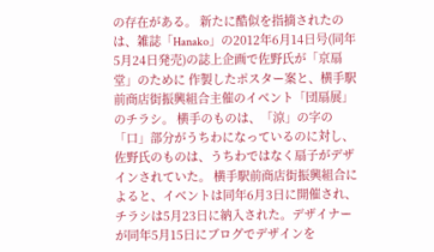の存在がある。 新たに酷似を指摘されたのは、雑誌「Hanako」の2012年6月14日号(同年5月24日発売)の誌上企画で佐野氏が「京扇堂」のために 作製したポスター案と、横手駅前商店街振興組合主催のイベント「団扇展」のチラシ。 横手のものは、「涼」の字の「口」部分がうちわになっているのに対し、佐野氏のものは、うちわではなく扇子がデザインされていた。 横手駅前商店街振興組合によると、イベントは同年6月3日に開催され、チラシは5月23日に納入された。デザイナーが同年5月15日にブログでデザインを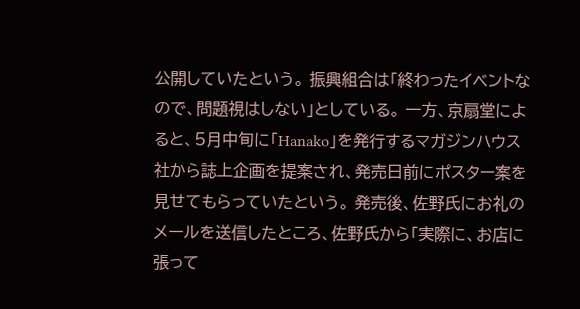公開していたという。 振興組合は「終わったイベントなので、問題視はしない」としている。 一方、京扇堂によると、5月中旬に「Hanako」を発行するマガジンハウス社から誌上企画を提案され、発売日前にポスター案を見せてもらっていたという。 発売後、佐野氏にお礼のメールを送信したところ、佐野氏から「実際に、お店に張って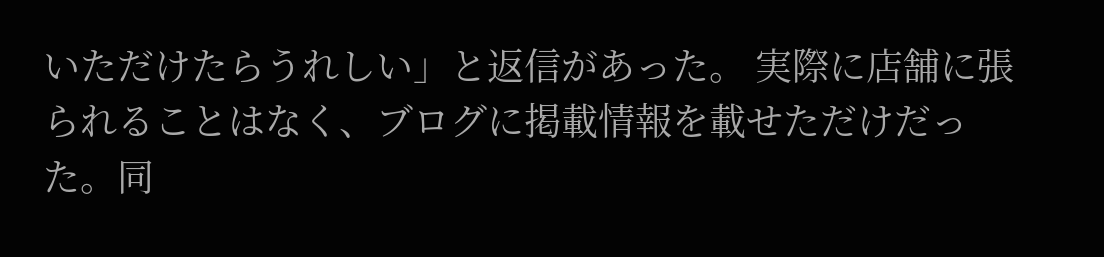いただけたらうれしい」と返信があった。 実際に店舗に張られることはなく、ブログに掲載情報を載せただけだった。同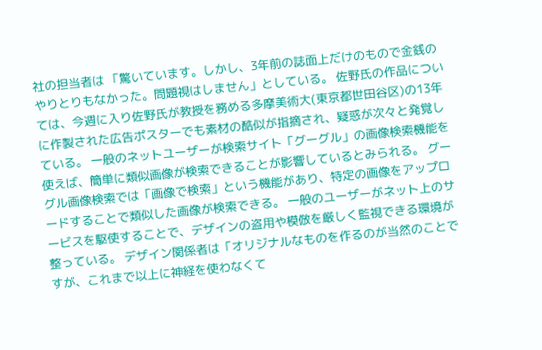社の担当者は 「驚いています。しかし、3年前の誌面上だけのもので金銭のやりとりもなかった。問題視はしません」としている。 佐野氏の作品については、今週に入り佐野氏が教授を務める多摩美術大(東京都世田谷区)の13年に作製された広告ポスターでも素材の酷似が指摘され、疑惑が次々と発覚している。 一般のネットユーザーが検索サイト「グーグル」の画像検索機能を使えば、簡単に類似画像が検索できることが影響しているとみられる。 グーグル画像検索では「画像で検索」という機能があり、特定の画像をアップロードすることで類似した画像が検索できる。 一般のユーザーがネット上のサービスを駆使することで、デザインの盗用や模倣を厳しく監視できる環境が整っている。 デザイン関係者は「オリジナルなものを作るのが当然のことですが、これまで以上に神経を使わなくて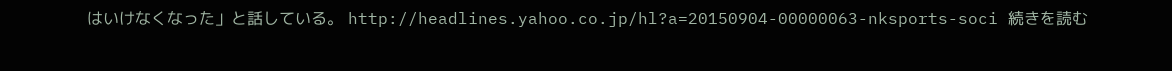はいけなくなった」と話している。 http://headlines.yahoo.co.jp/hl?a=20150904-00000063-nksports-soci 続きを読む